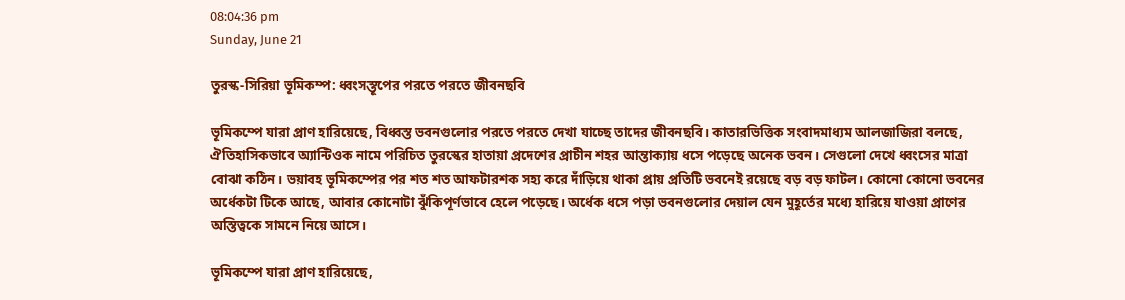08:04:36 pm
Sunday, June 21

তুরস্ক-সিরিয়া ভূমিকম্প: ধ্বংসস্তূপের পরতে পরতে জীবনছবি

ভূমিকম্পে যারা প্রাণ হারিয়েছে, বিধ্বস্ত ভবনগুলোর পরতে পরতে দেখা যাচ্ছে তাদের জীবনছবি। কাতারভিত্তিক সংবাদমাধ্যম আলজাজিরা বলছে, ঐতিহাসিকভাবে অ্যান্টিওক নামে পরিচিত তুরস্কের হাতায়া প্রদেশের প্রাচীন শহর আন্তাক্যায় ধসে পড়েছে অনেক ভবন। সেগুলো দেখে ধ্বংসের মাত্রা বোঝা কঠিন। ভয়াবহ ভূমিকম্পের পর শত শত আফটারশক সহ্য করে দাঁড়িয়ে থাকা প্রায় প্রতিটি ভবনেই রয়েছে বড় বড় ফাটল। কোনো কোনো ভবনের অর্ধেকটা টিকে আছে, আবার কোনোটা ঝুঁকিপূর্ণভাবে হেলে পড়েছে। অর্ধেক ধসে পড়া ভবনগুলোর দেয়াল যেন মুহূর্তের মধ্যে হারিয়ে যাওয়া প্রাণের অস্তিত্বকে সামনে নিয়ে আসে।

ভূমিকম্পে যারা প্রাণ হারিয়েছে,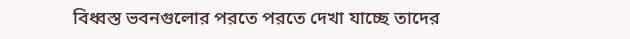বিধ্বস্ত ভবনগুলোর পরতে পরতে দেখা যাচ্ছে তাদের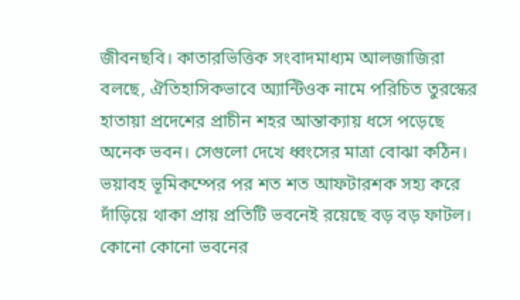জীবনছবি। কাতারভিত্তিক সংবাদমাধ্যম আলজাজিরা বলছে, ঐতিহাসিকভাবে অ্যান্টিওক নামে পরিচিত তুরস্কের হাতায়া প্রদেশের প্রাচীন শহর আন্তাক্যায় ধসে পড়েছে অনেক ভবন। সেগুলো দেখে ধ্বংসের মাত্রা বোঝা কঠিন। ভয়াবহ ভূমিকম্পের পর শত শত আফটারশক সহ্য করে দাঁড়িয়ে থাকা প্রায় প্রতিটি ভবনেই রয়েছে বড় বড় ফাটল। কোনো কোনো ভবনের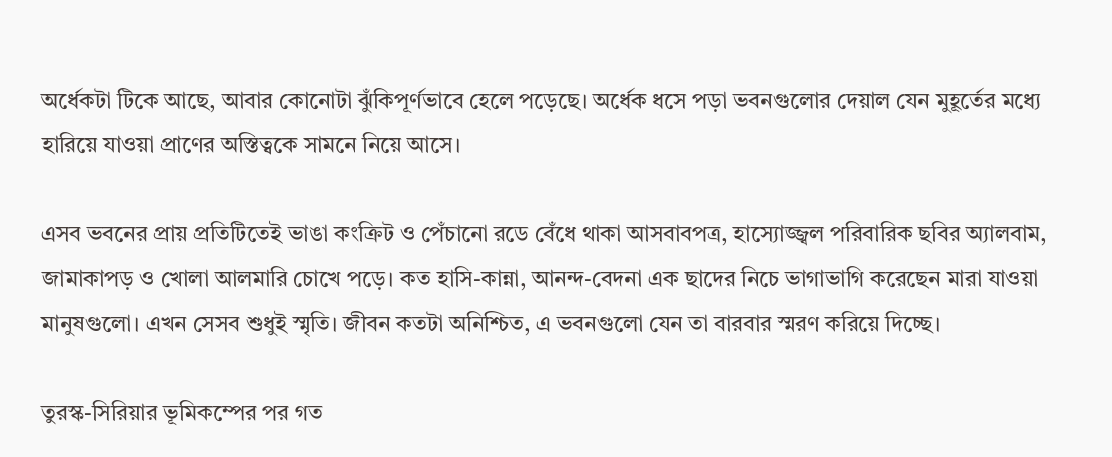অর্ধেকটা টিকে আছে, আবার কোনোটা ঝুঁকিপূর্ণভাবে হেলে পড়েছে। অর্ধেক ধসে পড়া ভবনগুলোর দেয়াল যেন মুহূর্তের মধ্যে হারিয়ে যাওয়া প্রাণের অস্তিত্বকে সামনে নিয়ে আসে।

এসব ভবনের প্রায় প্রতিটিতেই ভাঙা কংক্রিট ও পেঁচানো রডে বেঁধে থাকা আসবাবপত্র, হাস্যোজ্জ্বল পরিবারিক ছবির অ্যালবাম, জামাকাপড় ও খোলা আলমারি চোখে পড়ে। কত হাসি-কান্না, আনন্দ-বেদনা এক ছাদের নিচে ভাগাভাগি করেছেন মারা যাওয়া মানুষগুলো। এখন সেসব শুধুই স্মৃতি। জীবন কতটা অনিশ্চিত, এ ভবনগুলো যেন তা বারবার স্মরণ করিয়ে দিচ্ছে।

তুরস্ক-সিরিয়ার ভূমিকম্পের পর গত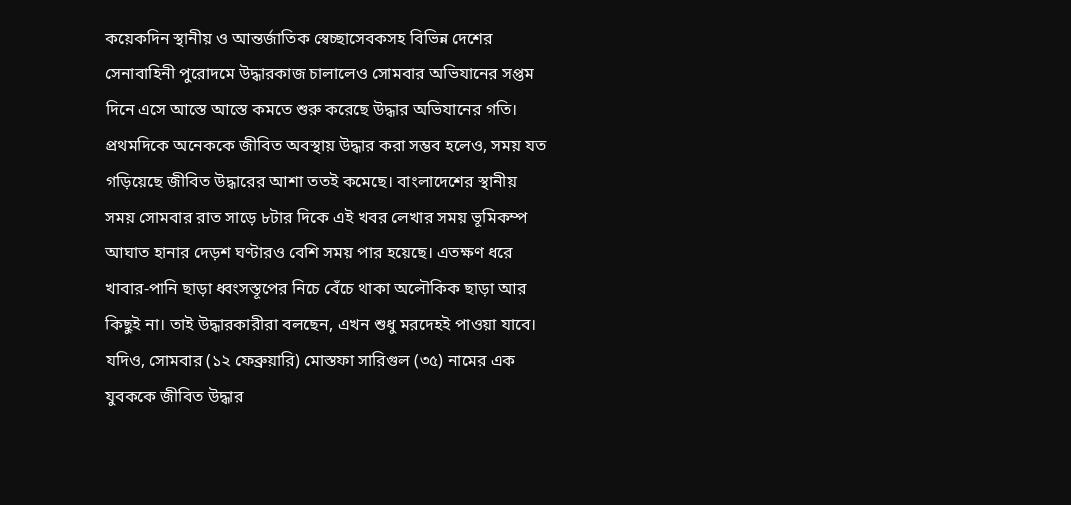কয়েকদিন স্থানীয় ও আন্তর্জাতিক স্বেচ্ছাসেবকসহ বিভিন্ন দেশের সেনাবাহিনী পুরোদমে উদ্ধারকাজ চালালেও সোমবার অভিযানের সপ্তম দিনে এসে আস্তে আস্তে কমতে শুরু করেছে উদ্ধার অভিযানের গতি। প্রথমদিকে অনেককে জীবিত অবস্থায় উদ্ধার করা সম্ভব হলেও, সময় যত গড়িয়েছে জীবিত উদ্ধারের আশা ততই কমেছে। বাংলাদেশের স্থানীয় সময় সোমবার রাত সাড়ে ৮টার দিকে এই খবর লেখার সময় ভূমিকম্প আঘাত হানার দেড়শ ঘণ্টারও বেশি সময় পার হয়েছে। এতক্ষণ ধরে খাবার-পানি ছাড়া ধ্বংসস্তূপের নিচে বেঁচে থাকা অলৌকিক ছাড়া আর কিছুই না। তাই উদ্ধারকারীরা বলছেন, এখন শুধু মরদেহই পাওয়া যাবে। যদিও, সোমবার (১২ ফেব্রুয়ারি) মোস্তফা সারিগুল (৩৫) নামের এক যুবককে জীবিত উদ্ধার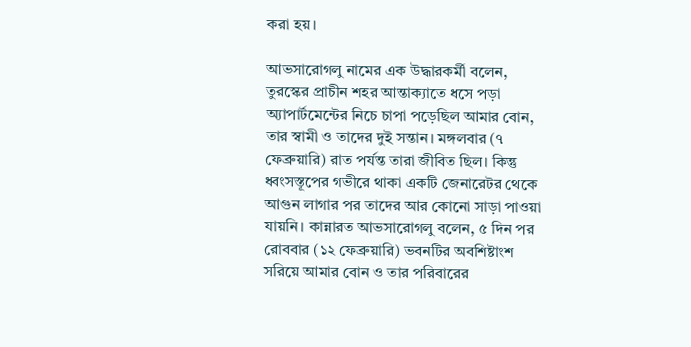করা হয়।

আভসারোগলু নামের এক উদ্ধারকর্মী বলেন, তুরস্কের প্রাচীন শহর আন্তাক্যাতে ধসে পড়া অ্যাপার্টমেন্টের নিচে চাপা পড়েছিল আমার বোন, তার স্বামী ও তাদের দুই সন্তান। মঙ্গলবার (৭ ফেব্রুয়ারি) রাত পর্যন্ত তারা জীবিত ছিল। কিন্তু ধ্বংসস্তূপের গভীরে থাকা একটি জেনারেটর থেকে আগুন লাগার পর তাদের আর কোনো সাড়া পাওয়া যায়নি। কান্নারত আভসারোগলু বলেন, ৫ দিন পর রোববার (১২ ফেব্রুয়ারি) ভবনটির অবশিষ্টাংশ সরিয়ে আমার বোন ও তার পরিবারের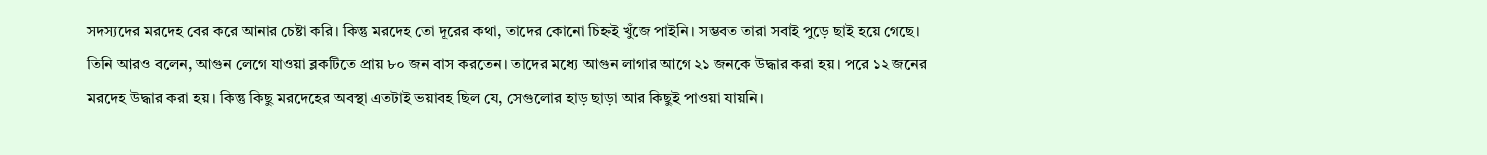সদস্যদের মরদেহ বের করে আনার চেষ্টা করি। কিন্তু মরদেহ তো দূরের কথা, তাদের কোনো চিহ্নই খুঁজে পাইনি। সম্ভবত তারা সবাই পুড়ে ছাই হয়ে গেছে। তিনি আরও বলেন, আগুন লেগে যাওয়া ব্লকটিতে প্রায় ৮০ জন বাস করতেন। তাদের মধ্যে আগুন লাগার আগে ২১ জনকে উদ্ধার করা হয়। পরে ১২ জনের মরদেহ উদ্ধার করা হয়। কিন্তু কিছু মরদেহের অবস্থা এতটাই ভয়াবহ ছিল যে, সেগুলোর হাড় ছাড়া আর কিছুই পাওয়া যায়নি।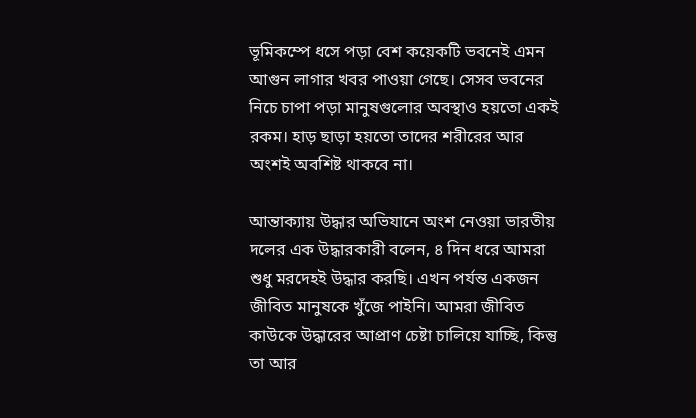ভূমিকম্পে ধসে পড়া বেশ কয়েকটি ভবনেই এমন আগুন লাগার খবর পাওয়া গেছে। সেসব ভবনের নিচে চাপা পড়া মানুষগুলোর অবস্থাও হয়তো একই রকম। হাড় ছাড়া হয়তো তাদের শরীরের আর অংশই অবশিষ্ট থাকবে না।

আন্তাক্যায় উদ্ধার অভিযানে অংশ নেওয়া ভারতীয় দলের এক উদ্ধারকারী বলেন, ৪ দিন ধরে আমরা শুধু মরদেহই উদ্ধার করছি। এখন পর্যন্ত একজন জীবিত মানুষকে খুঁজে পাইনি। আমরা জীবিত কাউকে উদ্ধারের আপ্রাণ চেষ্টা চালিয়ে যাচ্ছি, কিন্তু তা আর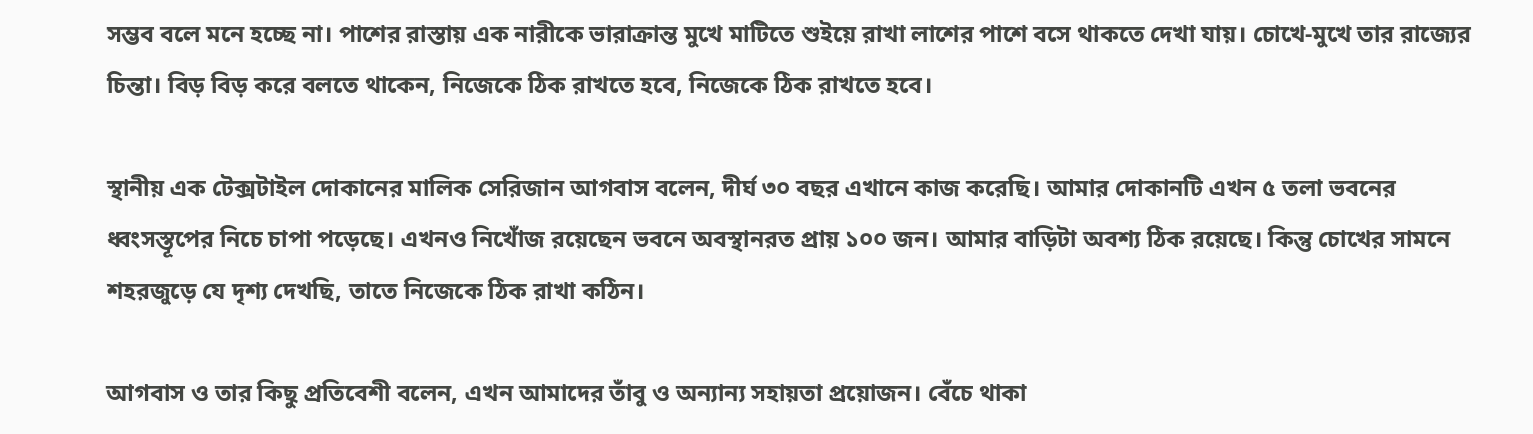সম্ভব বলে মনে হচ্ছে না। পাশের রাস্তায় এক নারীকে ভারাক্রান্ত মুখে মাটিতে শুইয়ে রাখা লাশের পাশে বসে থাকতে দেখা যায়। চোখে-মুখে তার রাজ্যের চিন্তা। বিড় বিড় করে বলতে থাকেন, নিজেকে ঠিক রাখতে হবে, নিজেকে ঠিক রাখতে হবে।

স্থানীয় এক টেক্সটাইল দোকানের মালিক সেরিজান আগবাস বলেন, দীর্ঘ ৩০ বছর এখানে কাজ করেছি। আমার দোকানটি এখন ৫ তলা ভবনের ধ্বংসস্তূপের নিচে চাপা পড়েছে। এখনও নিখোঁজ রয়েছেন ভবনে অবস্থানরত প্রায় ১০০ জন। আমার বাড়িটা অবশ্য ঠিক রয়েছে। কিন্তু চোখের সামনে শহরজুড়ে যে দৃশ্য দেখছি, তাতে নিজেকে ঠিক রাখা কঠিন।

আগবাস ও তার কিছু প্রতিবেশী বলেন, এখন আমাদের তাঁবু ও অন্যান্য সহায়তা প্রয়োজন। বেঁচে থাকা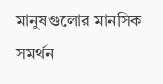মানুষগুলোর মানসিক সমর্থন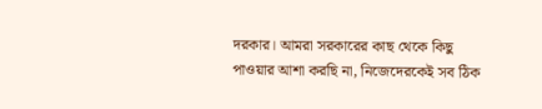দরকার। আমরা সরকারের কাছ থেকে কিছু পাওয়ার আশা করছি না, নিজেদেরকেই সব ঠিক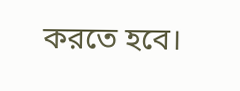করতে হবে।